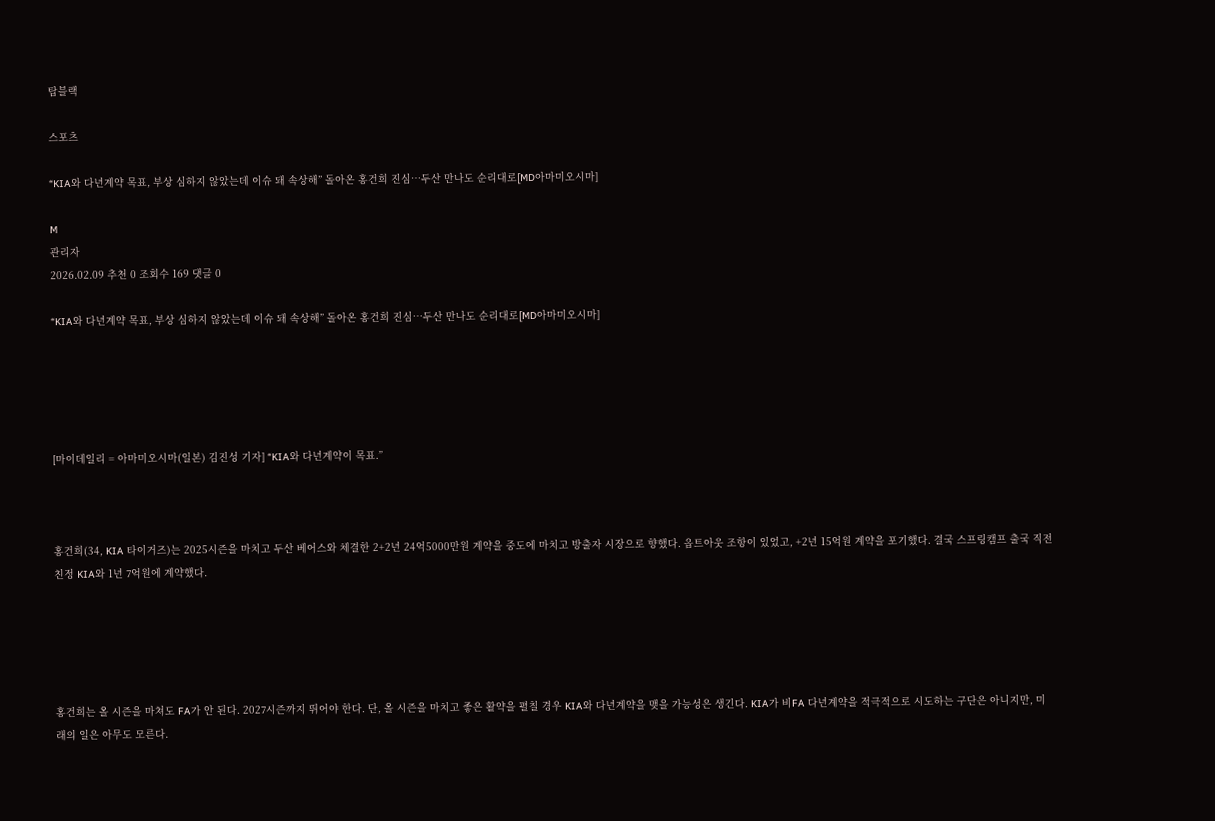탑블랙

스포츠

“KIA와 다년계약 목표, 부상 심하지 않았는데 이슈 돼 속상해” 돌아온 홍건희 진심…두산 만나도 순리대로[MD아마미오시마]

M
관리자
2026.02.09 추천 0 조회수 169 댓글 0

“KIA와 다년계약 목표, 부상 심하지 않았는데 이슈 돼 속상해” 돌아온 홍건희 진심…두산 만나도 순리대로[MD아마미오시마]





[마이데일리 = 아마미오시마(일본) 김진성 기자] “KIA와 다년계약이 목표.”



홍건희(34, KIA 타이거즈)는 2025시즌을 마치고 두산 베어스와 체결한 2+2년 24억5000만원 계약을 중도에 마치고 방출자 시장으로 향했다. 옵트아웃 조항이 있었고, +2년 15억원 계약을 포기했다. 결국 스프링캠프 출국 직전 친정 KIA와 1년 7억원에 계약했다.





홍건희는 올 시즌을 마쳐도 FA가 안 된다. 2027시즌까지 뛰어야 한다. 단, 올 시즌을 마치고 좋은 활약을 펼칠 경우 KIA와 다년계약을 맺을 가능성은 생긴다. KIA가 비FA 다년계약을 적극적으로 시도하는 구단은 아니지만, 미래의 일은 아무도 모른다.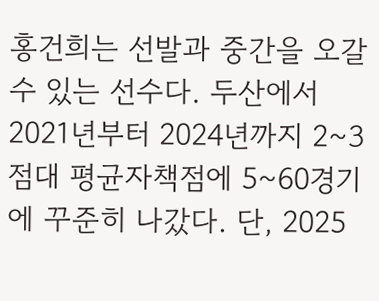홍건희는 선발과 중간을 오갈 수 있는 선수다. 두산에서 2021년부터 2024년까지 2~3점대 평균자책점에 5~60경기에 꾸준히 나갔다. 단, 2025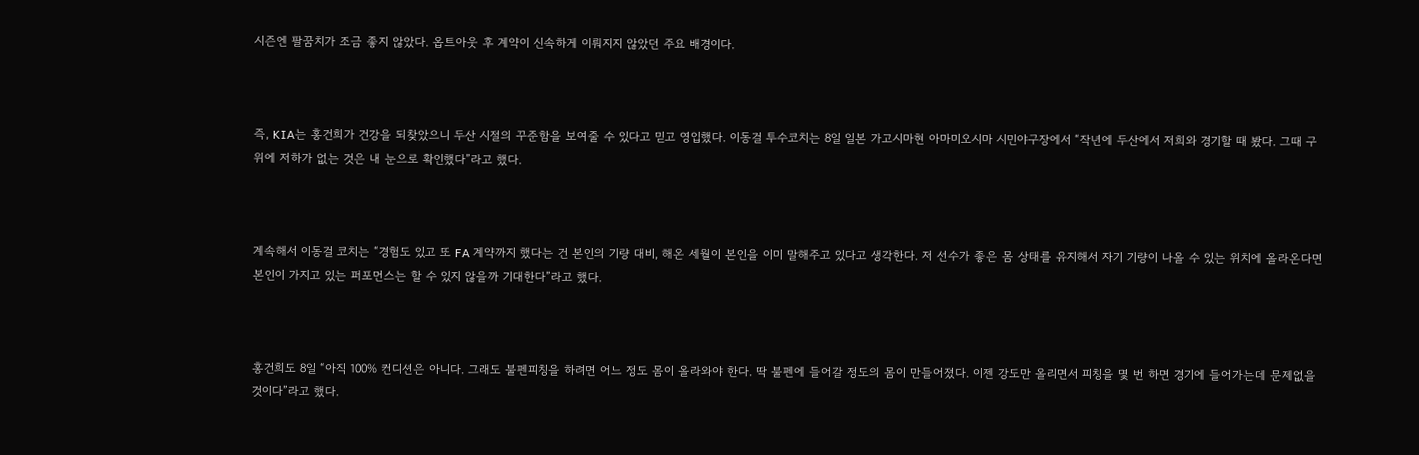시즌엔 팔꿈치가 조금 좋지 않았다. 옵트아웃 후 계약이 신속하게 이뤄지지 않았던 주요 배경이다.



즉, KIA는 홍건희가 건강을 되찾았으니 두산 시절의 꾸준함을 보여줄 수 있다고 믿고 영입했다. 이동걸 투수코치는 8일 일본 가고시마현 아마미오시마 시민야구장에서 “작년에 두산에서 저희와 경기할 때 봤다. 그때 구위에 저하가 없는 것은 내 눈으로 확인했다”라고 했다.



계속해서 이동걸 코치는 “경험도 있고 또 FA 계약까지 했다는 건 본인의 기량 대비, 해온 세월이 본인을 이미 말해주고 있다고 생각한다. 저 선수가 좋은 몸 상태를 유지해서 자기 기량이 나올 수 있는 위치에 올라온다면 본인이 가지고 있는 퍼포먼스는 할 수 있지 않을까 기대한다”라고 했다.



홍건희도 8일 “아직 100% 컨디션은 아니다. 그래도 불펜피칭을 하려면 어느 정도 몸이 올라와야 한다. 딱 불펜에 들어갈 정도의 몸이 만들어졌다. 이젠 강도만 올리면서 피칭을 몇 번 하면 경기에 들어가는데 문제없을 것이다”라고 했다.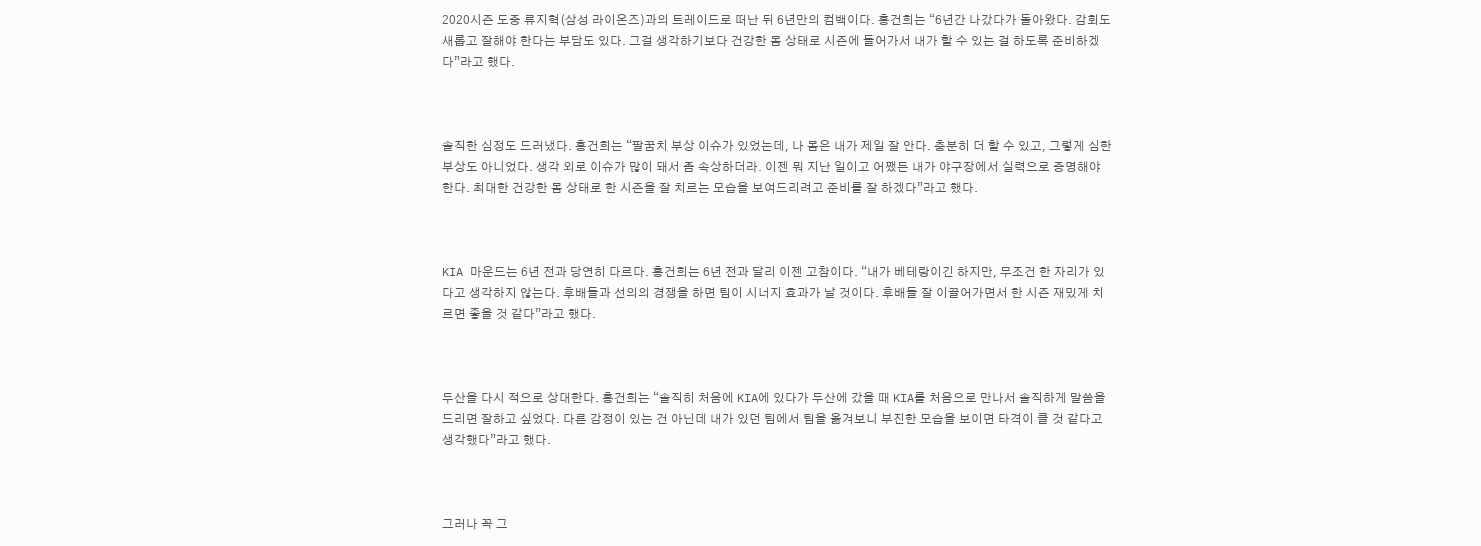2020시즌 도중 류지혁(삼성 라이온즈)과의 트레이드로 떠난 뒤 6년만의 컴백이다. 홍건희는 “6년간 나갔다가 돌아왔다. 감회도 새롭고 잘해야 한다는 부담도 있다. 그걸 생각하기보다 건강한 몸 상태로 시즌에 들어가서 내가 할 수 있는 걸 하도록 준비하겠다”라고 했다.



솔직한 심정도 드러냈다. 홍건희는 “팔꿈치 부상 이슈가 있었는데, 나 몸은 내가 제일 잘 안다. 충분히 더 할 수 있고, 그렇게 심한 부상도 아니었다. 생각 외로 이슈가 많이 돼서 좀 속상하더라. 이젠 뭐 지난 일이고 어쨌든 내가 야구장에서 실력으로 증명해야 한다. 최대한 건강한 몸 상태로 한 시즌을 잘 치르는 모습을 보여드리려고 준비를 잘 하겠다”라고 했다.



KIA 마운드는 6년 전과 당연히 다르다. 홍건희는 6년 전과 달리 이젠 고참이다. “내가 베테랑이긴 하지만, 무조건 한 자리가 있다고 생각하지 않는다. 후배들과 선의의 경쟁을 하면 팀이 시너지 효과가 날 것이다. 후배들 잘 이끌어가면서 한 시즌 재밌게 치르면 좋을 것 같다”라고 했다.



두산을 다시 적으로 상대한다. 홍건희는 “솔직히 처음에 KIA에 있다가 두산에 갔을 때 KIA를 처음으로 만나서 솔직하게 말씀을 드리면 잘하고 싶었다. 다른 감정이 있는 건 아닌데 내가 있던 팀에서 팀을 옮겨보니 부진한 모습을 보이면 타격이 클 것 같다고 생각했다”라고 했다.



그러나 꼭 그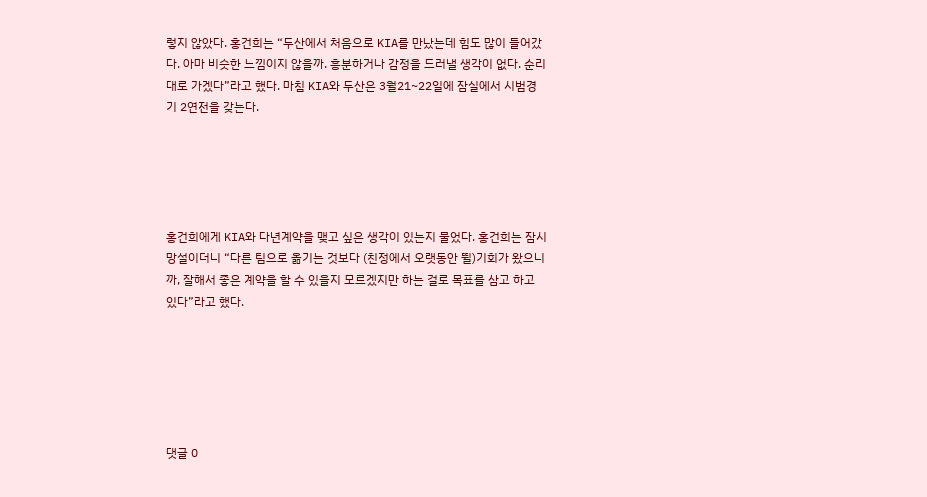렇지 않았다. 홍건희는 “두산에서 처음으로 KIA를 만났는데 힘도 많이 들어갔다. 아마 비슷한 느낌이지 않을까. 흥분하거나 감정을 드러낼 생각이 없다. 순리대로 가겠다”라고 했다. 마침 KIA와 두산은 3월21~22일에 잠실에서 시범경기 2연전을 갖는다.





홍건희에게 KIA와 다년계약을 맺고 싶은 생각이 있는지 물었다. 홍건희는 잠시 망설이더니 “다른 팀으로 옮기는 것보다 (친정에서 오랫동안 뛸)기회가 왔으니까, 잘해서 좋은 계약을 할 수 있을지 모르겠지만 하는 걸로 목표를 삼고 하고 있다”라고 했다.






댓글 0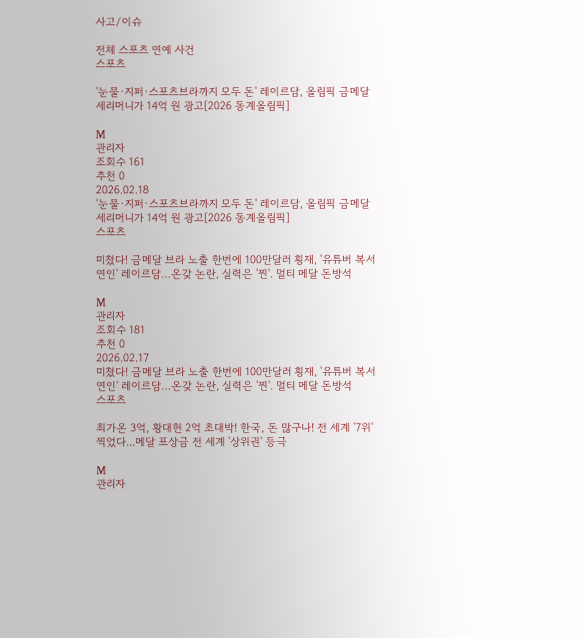사고/이슈

전체 스포츠 연예 사건
스포츠

'눈물·지퍼·스포츠브라까지 모두 돈' 레이르담, 올림픽 금메달 세리머니가 14억 원 광고[2026 동계올림픽]

M
관리자
조회수 161
추천 0
2026.02.18
'눈물·지퍼·스포츠브라까지 모두 돈' 레이르담, 올림픽 금메달 세리머니가 14억 원 광고[2026 동계올림픽]
스포츠

미쳤다! 금메달 브라 노출 한번에 100만달러 횡재, '유튜버 복서 연인' 레이르담…온갖 논란, 실력은 '찐'. 멀티 메달 돈방석

M
관리자
조회수 181
추천 0
2026.02.17
미쳤다! 금메달 브라 노출 한번에 100만달러 횡재, '유튜버 복서 연인' 레이르담…온갖 논란, 실력은 '찐'. 멀티 메달 돈방석
스포츠

최가온 3억, 황대헌 2억 초대박! 한국, 돈 많구나! 전 세계 '7위' 찍었다...메달 포상금 전 세계 '상위권' 등극

M
관리자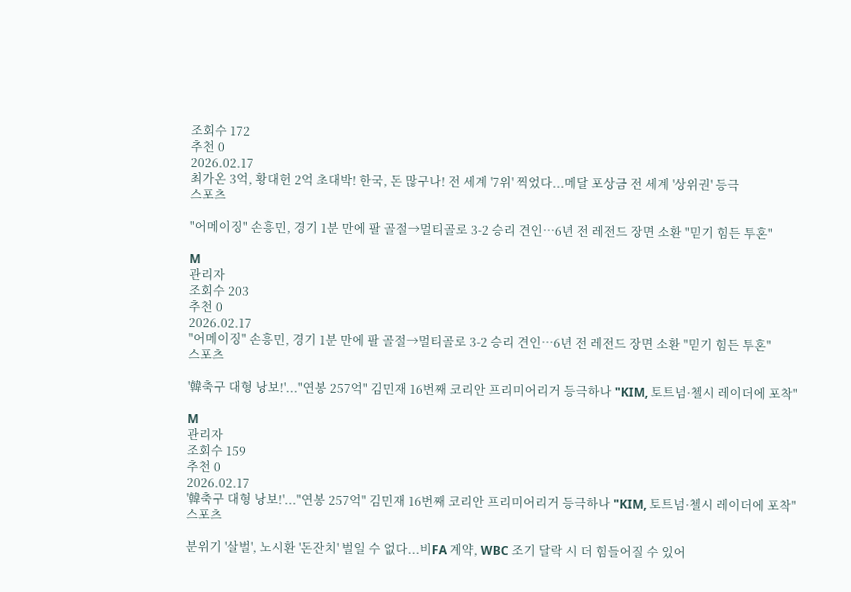조회수 172
추천 0
2026.02.17
최가온 3억, 황대헌 2억 초대박! 한국, 돈 많구나! 전 세계 '7위' 찍었다...메달 포상금 전 세계 '상위권' 등극
스포츠

"어메이징" 손흥민, 경기 1분 만에 팔 골절→멀티골로 3-2 승리 견인…6년 전 레전드 장면 소환 "믿기 힘든 투혼"

M
관리자
조회수 203
추천 0
2026.02.17
"어메이징" 손흥민, 경기 1분 만에 팔 골절→멀티골로 3-2 승리 견인…6년 전 레전드 장면 소환 "믿기 힘든 투혼"
스포츠

'韓축구 대형 낭보!'..."연봉 257억" 김민재 16번째 코리안 프리미어리거 등극하나 "KIM, 토트넘·첼시 레이더에 포착"

M
관리자
조회수 159
추천 0
2026.02.17
'韓축구 대형 낭보!'..."연봉 257억" 김민재 16번째 코리안 프리미어리거 등극하나 "KIM, 토트넘·첼시 레이더에 포착"
스포츠

분위기 '살벌', 노시환 '돈잔치' 벌일 수 없다...비FA 계약, WBC 조기 달락 시 더 힘들어질 수 있어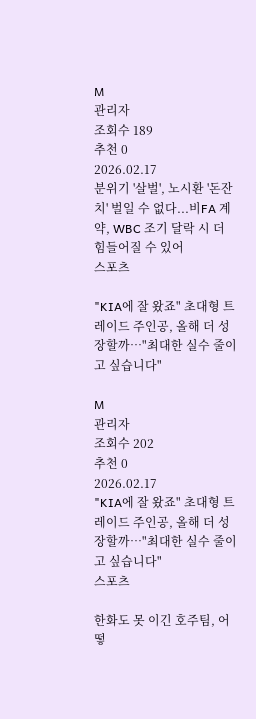M
관리자
조회수 189
추천 0
2026.02.17
분위기 '살벌', 노시환 '돈잔치' 벌일 수 없다...비FA 계약, WBC 조기 달락 시 더 힘들어질 수 있어
스포츠

"KIA에 잘 왔죠" 초대형 트레이드 주인공, 올해 더 성장할까…"최대한 실수 줄이고 싶습니다"

M
관리자
조회수 202
추천 0
2026.02.17
"KIA에 잘 왔죠" 초대형 트레이드 주인공, 올해 더 성장할까…"최대한 실수 줄이고 싶습니다"
스포츠

한화도 못 이긴 호주팀, 어떻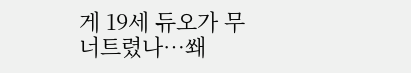게 19세 듀오가 무너트렸나…쐐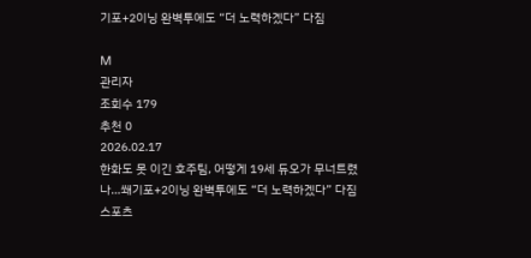기포+2이닝 완벽투에도 “더 노력하겠다” 다짐

M
관리자
조회수 179
추천 0
2026.02.17
한화도 못 이긴 호주팀, 어떻게 19세 듀오가 무너트렸나…쐐기포+2이닝 완벽투에도 “더 노력하겠다” 다짐
스포츠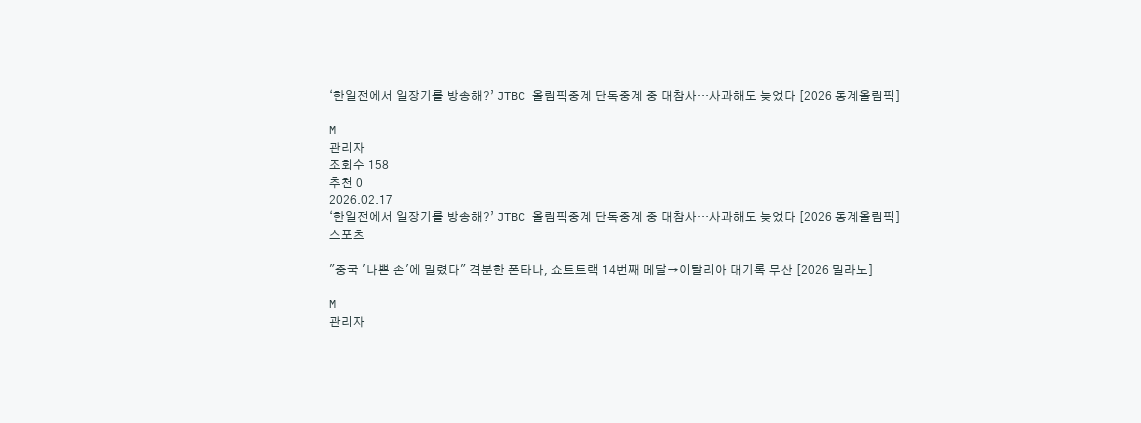‘한일전에서 일장기를 방송해?’ JTBC 올림픽중계 단독중계 중 대참사…사과해도 늦었다 [2026 동계올림픽]

M
관리자
조회수 158
추천 0
2026.02.17
‘한일전에서 일장기를 방송해?’ JTBC 올림픽중계 단독중계 중 대참사…사과해도 늦었다 [2026 동계올림픽]
스포츠

"중국 '나쁜 손'에 밀렸다" 격분한 폰타나, 쇼트트랙 14번째 메달→이탈리아 대기록 무산 [2026 밀라노]

M
관리자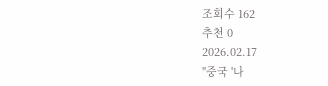조회수 162
추천 0
2026.02.17
"중국 '나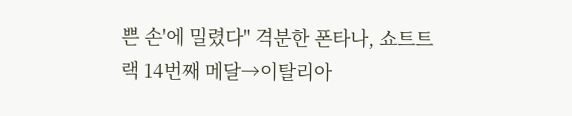쁜 손'에 밀렸다" 격분한 폰타나, 쇼트트랙 14번째 메달→이탈리아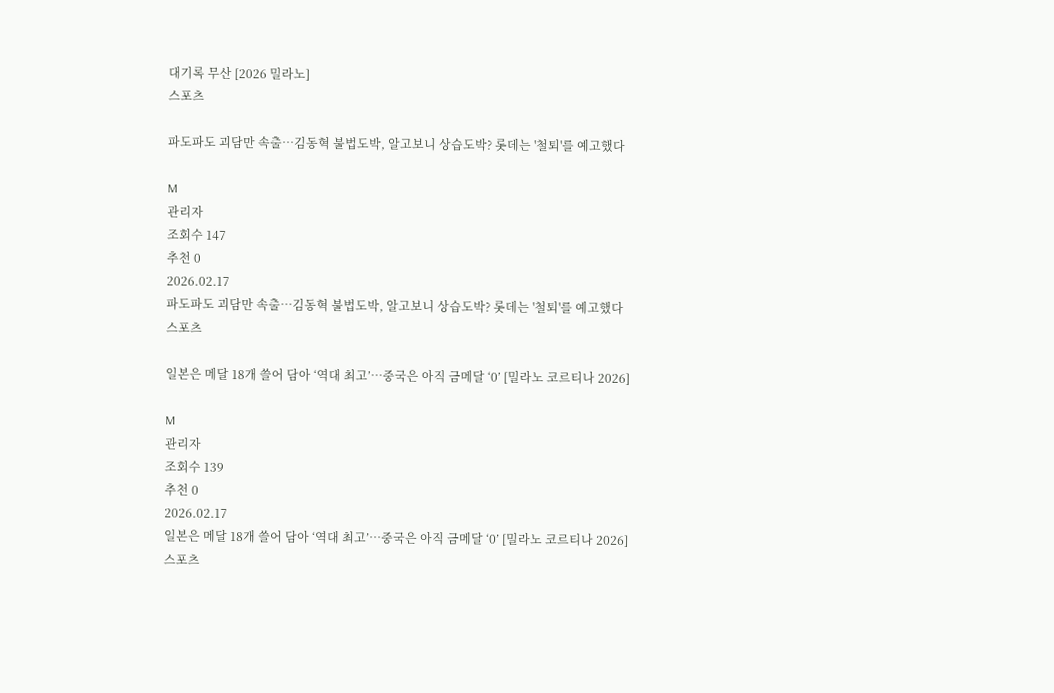대기록 무산 [2026 밀라노]
스포츠

파도파도 괴담만 속출…김동혁 불법도박, 알고보니 상습도박? 롯데는 '철퇴'를 예고했다

M
관리자
조회수 147
추천 0
2026.02.17
파도파도 괴담만 속출…김동혁 불법도박, 알고보니 상습도박? 롯데는 '철퇴'를 예고했다
스포츠

일본은 메달 18개 쓸어 담아 ‘역대 최고’…중국은 아직 금메달 ‘0’ [밀라노 코르티나 2026]

M
관리자
조회수 139
추천 0
2026.02.17
일본은 메달 18개 쓸어 담아 ‘역대 최고’…중국은 아직 금메달 ‘0’ [밀라노 코르티나 2026]
스포츠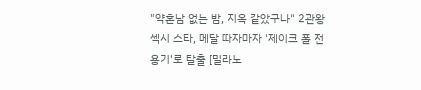"약혼남 없는 밤, 지옥 같았구나" 2관왕 섹시 스타, 메달 따자마자 '제이크 폴 전용기'로 탈출 [밀라노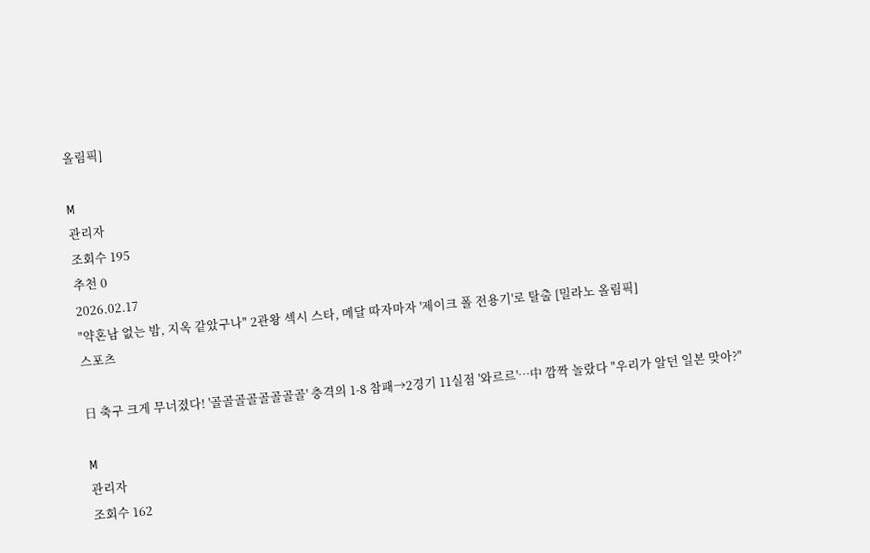올림픽]

M
관리자
조회수 195
추천 0
2026.02.17
"약혼남 없는 밤, 지옥 같았구나" 2관왕 섹시 스타, 메달 따자마자 '제이크 폴 전용기'로 탈출 [밀라노 올림픽]
스포츠

日 축구 크게 무너졌다! '골골골골골골골골' 충격의 1-8 참패→2경기 11실점 '와르르'…中 깜짝 놀랐다 "우리가 알던 일본 맞아?"

M
관리자
조회수 162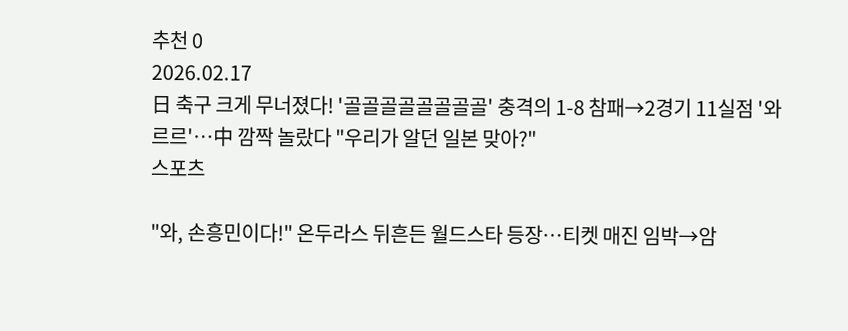추천 0
2026.02.17
日 축구 크게 무너졌다! '골골골골골골골골' 충격의 1-8 참패→2경기 11실점 '와르르'…中 깜짝 놀랐다 "우리가 알던 일본 맞아?"
스포츠

"와, 손흥민이다!" 온두라스 뒤흔든 월드스타 등장…티켓 매진 임박→암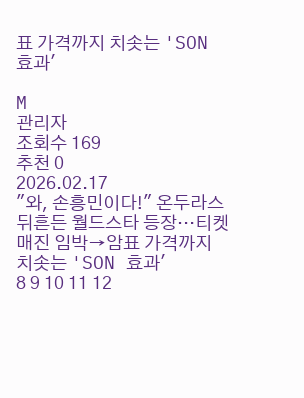표 가격까지 치솟는 'SON 효과'

M
관리자
조회수 169
추천 0
2026.02.17
"와, 손흥민이다!" 온두라스 뒤흔든 월드스타 등장…티켓 매진 임박→암표 가격까지 치솟는 'SON 효과'
8 9 10 11 12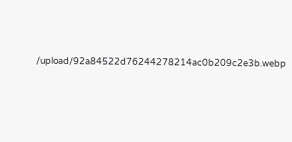/upload/92a84522d76244278214ac0b209c2e3b.webp